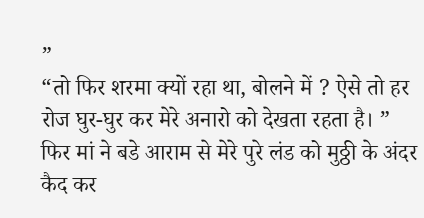”
“तो फिर शरमा क्यों रहा था, बोलने में ? ऐसे तो हर रोज घुर-घुर कर मेरे अनारो को देखता रहता है। ”
फिर मां ने बडे आराम से मेरे पुरे लंड को मुठ्ठी के अंदर कैद कर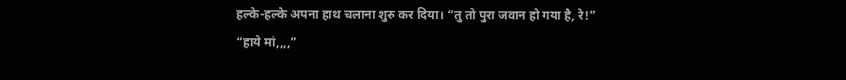हल्के-हल्के अपना हाथ चलाना शुरु कर दिया। “तु तो पुरा जवान हो गया है, रे!”
“हाये मां,,,,”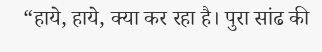“हाये, हाये, क्या कर रहा है। पुरा सांढ की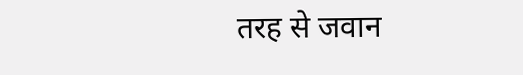तरह से जवान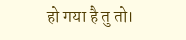हो गया है तु तो।